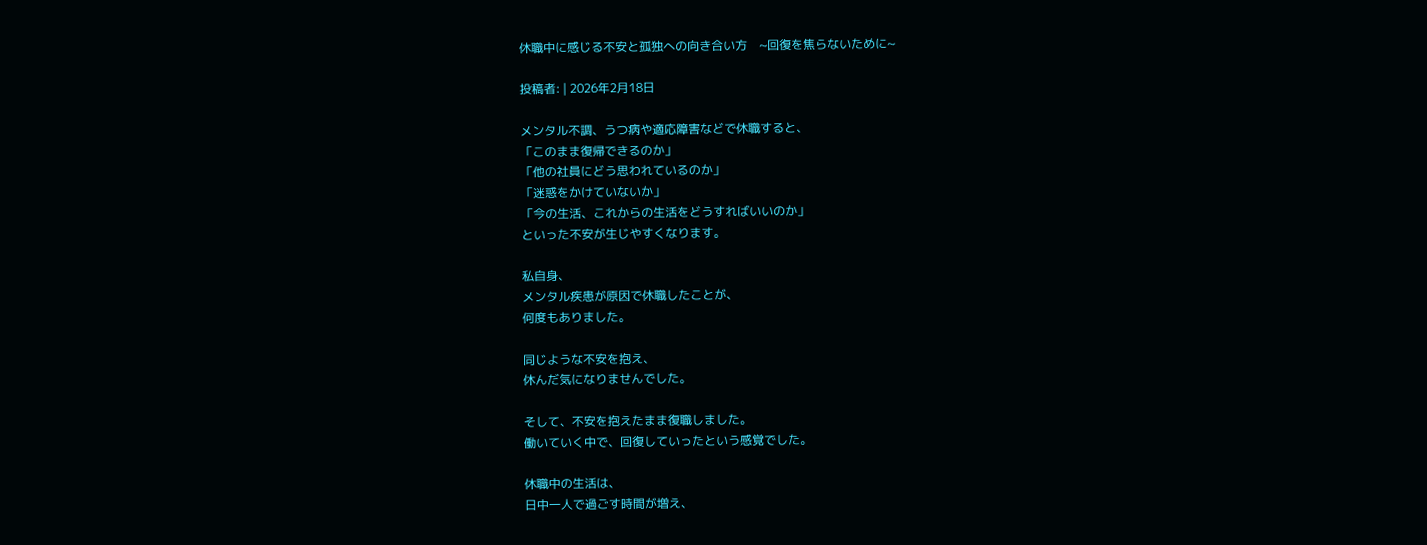休職中に感じる不安と孤独への向き合い方    ~回復を焦らないために~

投稿者: | 2026年2月18日

メンタル不調、うつ病や適応障害などで休職すると、
「このまま復帰できるのか」
「他の社員にどう思われているのか」
「迷惑をかけていないか」
「今の生活、これからの生活をどうすればいいのか」
といった不安が生じやすくなります。

私自身、
メンタル疾患が原因で休職したことが、
何度もありました。

同じような不安を抱え、
休んだ気になりませんでした。

そして、不安を抱えたまま復職しました。
働いていく中で、回復していったという感覚でした。

休職中の生活は、
日中一人で過ごす時間が増え、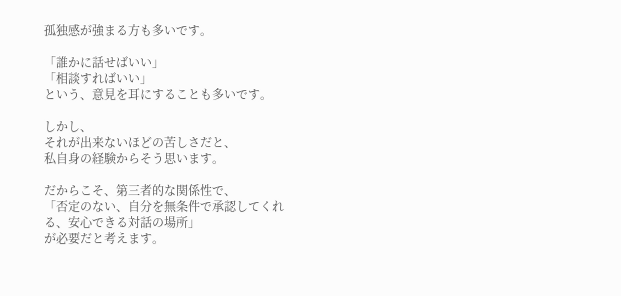孤独感が強まる方も多いです。

「誰かに話せばいい」
「相談すればいい」
という、意見を耳にすることも多いです。

しかし、
それが出来ないほどの苦しさだと、
私自身の経験からそう思います。

だからこそ、第三者的な関係性で、
「否定のない、自分を無条件で承認してくれる、安心できる対話の場所」
が必要だと考えます。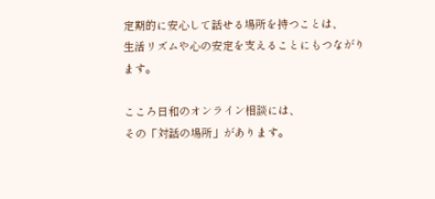定期的に安心して話せる場所を持つことは、
生活リズムや心の安定を支えることにもつながります。

こころ日和のオンライン相談には、
その「対話の場所」があります。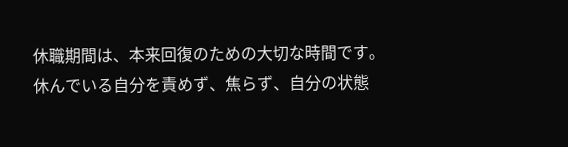休職期間は、本来回復のための大切な時間です。
休んでいる自分を責めず、焦らず、自分の状態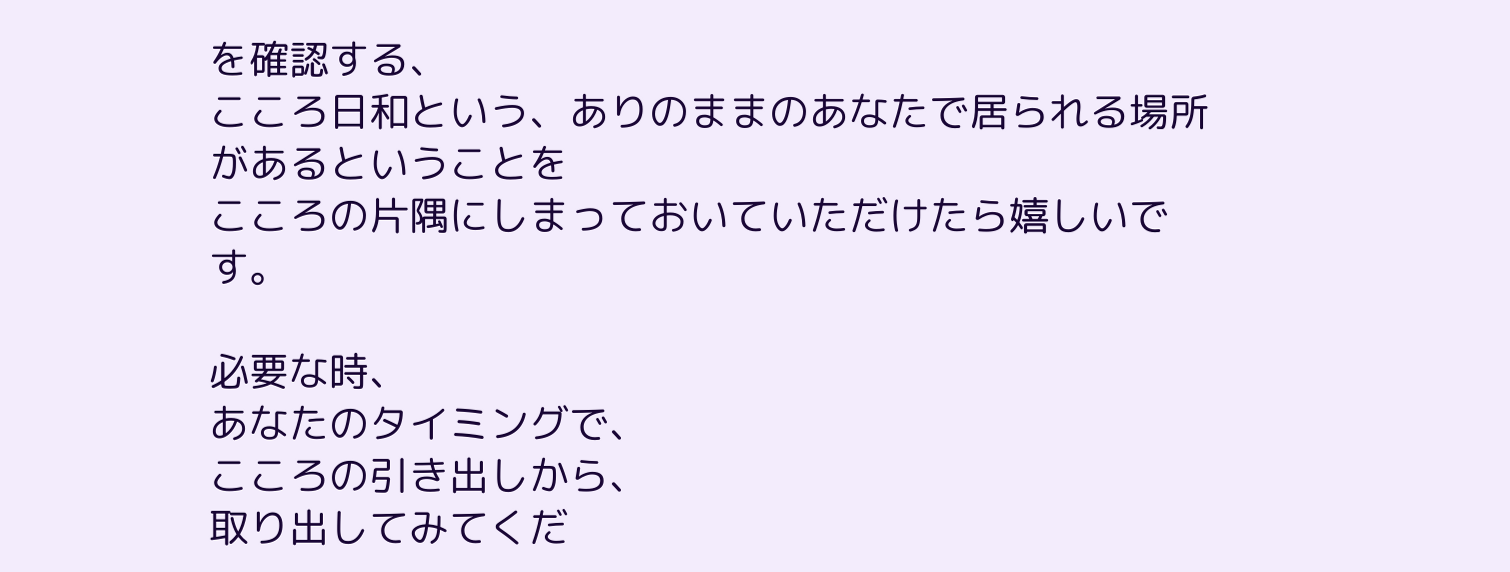を確認する、
こころ日和という、ありのままのあなたで居られる場所があるということを
こころの片隅にしまっておいていただけたら嬉しいです。

必要な時、
あなたのタイミングで、
こころの引き出しから、
取り出してみてくだ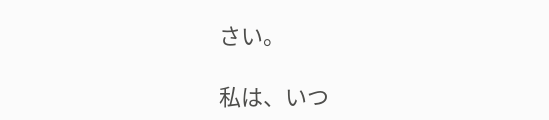さい。

私は、いつ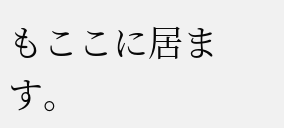もここに居ます。